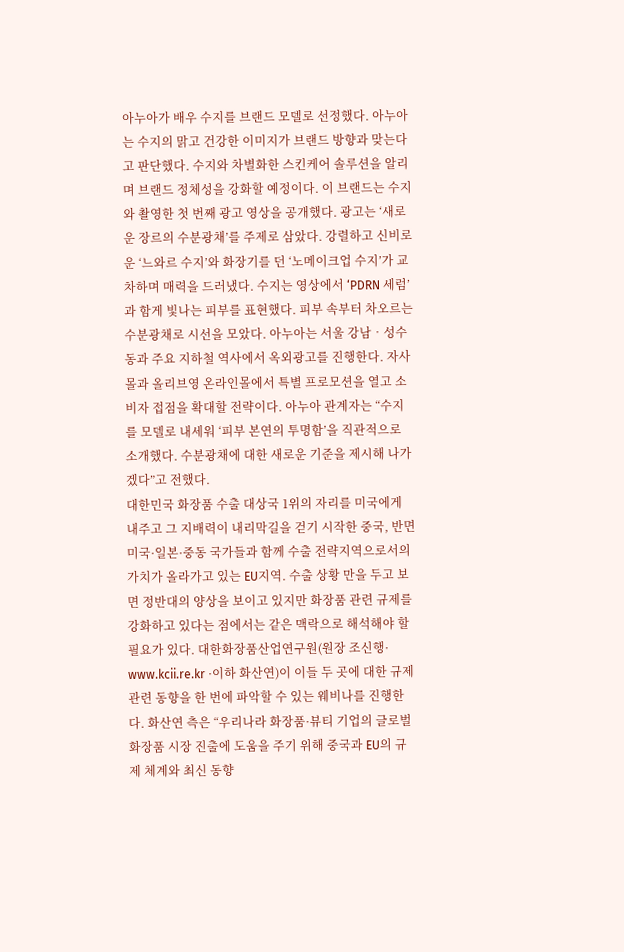아누아가 배우 수지를 브랜드 모델로 선정했다. 아누아는 수지의 맑고 건강한 이미지가 브랜드 방향과 맞는다고 판단했다. 수지와 차별화한 스킨케어 솔루션을 알리며 브랜드 정체성을 강화할 예정이다. 이 브랜드는 수지와 촬영한 첫 번째 광고 영상을 공개했다. 광고는 ‘새로운 장르의 수분광채’를 주제로 삼았다. 강렬하고 신비로운 ‘느와르 수지’와 화장기를 던 ‘노메이크업 수지’가 교차하며 매력을 드러냈다. 수지는 영상에서 ‘PDRN 세럼’과 함게 빛나는 피부를 표현했다. 피부 속부터 차오르는 수분광채로 시선을 모았다. 아누아는 서울 강남‧성수동과 주요 지하철 역사에서 옥외광고를 진행한다. 자사몰과 올리브영 온라인몰에서 특별 프로모션을 열고 소비자 접점을 확대할 전략이다. 아누아 관계자는 “수지를 모델로 내세워 ‘피부 본연의 투명함’을 직관적으로 소개했다. 수분광채에 대한 새로운 기준을 제시해 나가겠다”고 전했다.
대한민국 화장품 수출 대상국 1위의 자리를 미국에게 내주고 그 지배력이 내리막길을 걷기 시작한 중국, 반면 미국·일본·중동 국가들과 함께 수출 전략지역으로서의 가치가 올라가고 있는 EU지역. 수출 상황 만을 두고 보면 정반대의 양상을 보이고 있지만 화장품 관련 규제를 강화하고 있다는 점에서는 같은 맥락으로 해석해야 할 필요가 있다. 대한화장품산업연구원(원장 조신행· www.kcii.re.kr ·이하 화산연)이 이들 두 곳에 대한 규제 관련 동향을 한 번에 파악할 수 있는 웨비나를 진행한다. 화산연 측은 “우리나라 화장품·뷰티 기업의 글로벌 화장품 시장 진출에 도움을 주기 위해 중국과 EU의 규제 체계와 최신 동향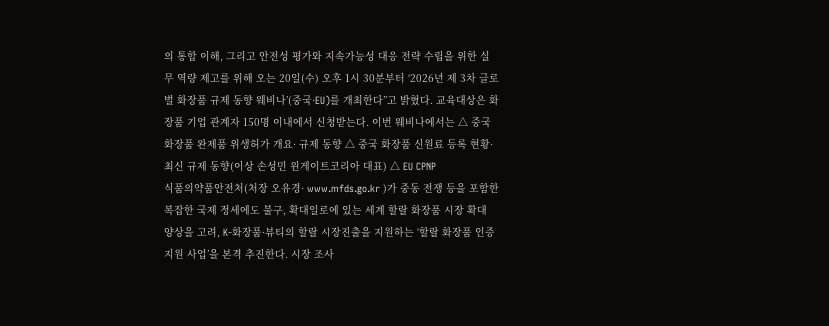의 통합 이해, 그리고 안전성 평가와 지속가능성 대응 전략 수립을 위한 실무 역량 제고를 위해 오는 20일(수) 오후 1시 30분부터 ‘2026년 제 3차 글로벌 화장품 규제 동향 웨비나’(중국·EU)를 개최한다”고 밝혔다. 교육대상은 화장품 기업 관계자 150명 이내에서 신청받는다. 이번 웨비나에서는 △ 중국 화장품 완제품 위생허가 개요· 규제 동향 △ 중국 화장품 신원료 등록 현황·최신 규제 동향(이상 손성민 윈게이트코리아 대표) △ EU CPNP
식품의약품안전처(처장 오유경· www.mfds.go.kr )가 중동 전쟁 등을 포함한 복잡한 국제 정세에도 불구, 확대일로에 있는 세계 할랄 화장품 시장 확대 양상을 고려, K-화장품·뷰티의 할랄 시장진출을 지원하는 ‘할랄 화장품 인증지원 사업’을 본격 추진한다. 시장 조사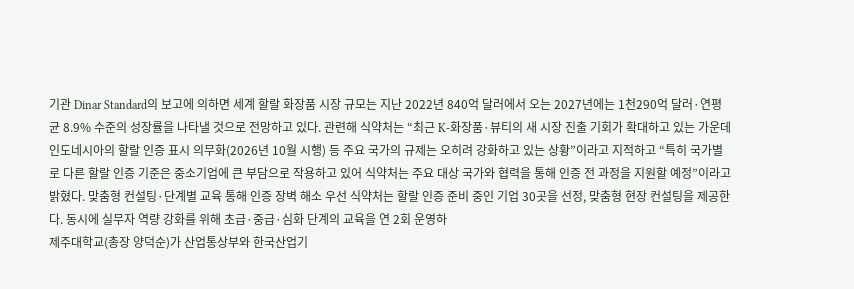기관 Dinar Standard의 보고에 의하면 세계 할랄 화장품 시장 규모는 지난 2022년 840억 달러에서 오는 2027년에는 1천290억 달러·연평균 8.9% 수준의 성장률을 나타낼 것으로 전망하고 있다. 관련해 식약처는 “최근 K-화장품·뷰티의 새 시장 진출 기회가 확대하고 있는 가운데 인도네시아의 할랄 인증 표시 의무화(2026년 10월 시행) 등 주요 국가의 규제는 오히려 강화하고 있는 상황”이라고 지적하고 “특히 국가별로 다른 할랄 인증 기준은 중소기업에 큰 부담으로 작용하고 있어 식약처는 주요 대상 국가와 협력을 통해 인증 전 과정을 지원할 예정”이라고 밝혔다. 맞춤형 컨설팅·단계별 교육 통해 인증 장벽 해소 우선 식약처는 할랄 인증 준비 중인 기업 30곳을 선정, 맞춤형 현장 컨설팅을 제공한다. 동시에 실무자 역량 강화를 위해 초급·중급·심화 단계의 교육을 연 2회 운영하
제주대학교(총장 양덕순)가 산업통상부와 한국산업기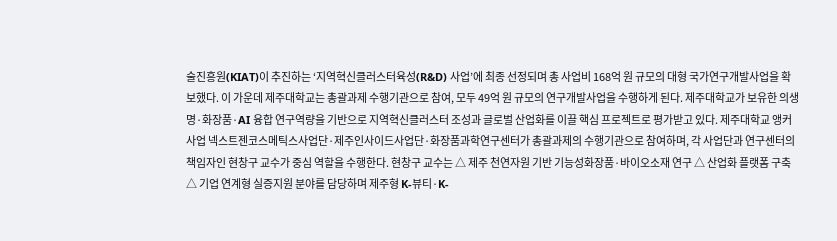술진흥원(KIAT)이 추진하는 ‘지역혁신클러스터육성(R&D) 사업’에 최종 선정되며 총 사업비 168억 원 규모의 대형 국가연구개발사업을 확보했다. 이 가운데 제주대학교는 총괄과제 수행기관으로 참여, 모두 49억 원 규모의 연구개발사업을 수행하게 된다. 제주대학교가 보유한 의생명·화장품·AI 융합 연구역량을 기반으로 지역혁신클러스터 조성과 글로벌 산업화를 이끌 핵심 프로젝트로 평가받고 있다. 제주대학교 앵커사업 넥스트젠코스메틱스사업단·제주인사이드사업단·화장품과학연구센터가 총괄과제의 수행기관으로 참여하며, 각 사업단과 연구센터의 책임자인 현창구 교수가 중심 역할을 수행한다. 현창구 교수는 △ 제주 천연자원 기반 기능성화장품·바이오소재 연구 △ 산업화 플랫폼 구축 △ 기업 연계형 실증지원 분야를 담당하며 제주형 K-뷰티·K-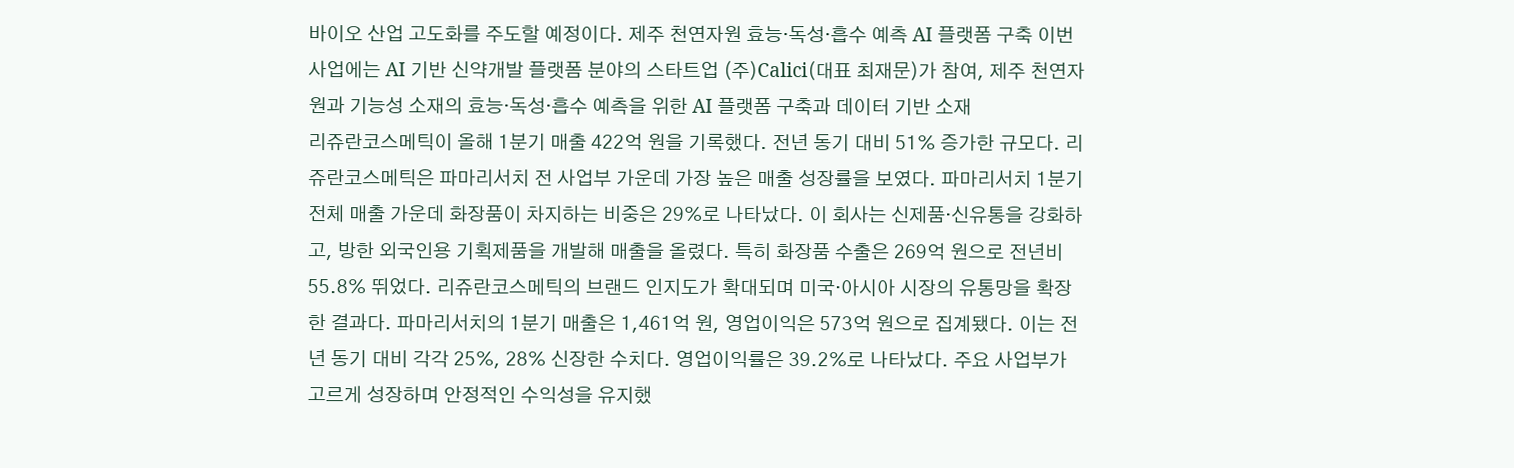바이오 산업 고도화를 주도할 예정이다. 제주 천연자원 효능·독성·흡수 예측 AI 플랫폼 구축 이번 사업에는 AI 기반 신약개발 플랫폼 분야의 스타트업 (주)Calici(대표 최재문)가 참여, 제주 천연자원과 기능성 소재의 효능·독성·흡수 예측을 위한 AI 플랫폼 구축과 데이터 기반 소재
리쥬란코스메틱이 올해 1분기 매출 422억 원을 기록했다. 전년 동기 대비 51% 증가한 규모다. 리쥬란코스메틱은 파마리서치 전 사업부 가운데 가장 높은 매출 성장률을 보였다. 파마리서치 1분기 전체 매출 가운데 화장품이 차지하는 비중은 29%로 나타났다. 이 회사는 신제품‧신유통을 강화하고, 방한 외국인용 기획제품을 개발해 매출을 올렸다. 특히 화장품 수출은 269억 원으로 전년비 55.8% 뛰었다. 리쥬란코스메틱의 브랜드 인지도가 확대되며 미국‧아시아 시장의 유통망을 확장한 결과다. 파마리서치의 1분기 매출은 1,461억 원, 영업이익은 573억 원으로 집계됐다. 이는 전년 동기 대비 각각 25%, 28% 신장한 수치다. 영업이익률은 39.2%로 나타났다. 주요 사업부가 고르게 성장하며 안정적인 수익성을 유지했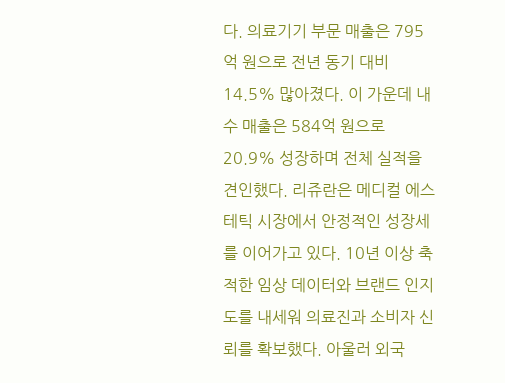다. 의료기기 부문 매출은 795억 원으로 전년 동기 대비 14.5% 많아졌다. 이 가운데 내수 매출은 584억 원으로 20.9% 성장하며 전체 실적을 견인했다. 리쥬란은 메디컬 에스테틱 시장에서 안정적인 성장세를 이어가고 있다. 10년 이상 축적한 임상 데이터와 브랜드 인지도를 내세워 의료진과 소비자 신뢰를 확보했다. 아울러 외국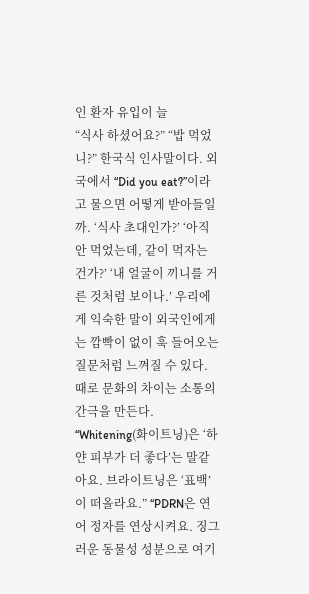인 환자 유입이 늘
“식사 하셨어요?” “밥 먹었니?” 한국식 인사말이다. 외국에서 “Did you eat?”이라고 물으면 어떻게 받아들일까. ‘식사 초대인가?’ ‘아직 안 먹었는데, 같이 먹자는 건가?’ ‘내 얼굴이 끼니를 거른 것처럼 보이나.’ 우리에게 익숙한 말이 외국인에게는 깜빡이 없이 훅 들어오는 질문처럼 느껴질 수 있다. 때로 문화의 차이는 소통의 간극을 만든다. “Whitening(화이트닝)은 ‘하얀 피부가 더 좋다’는 말같아요. 브라이트닝은 ‘표백’이 떠올라요.” “PDRN은 연어 정자를 연상시켜요. 징그러운 동물성 성분으로 여기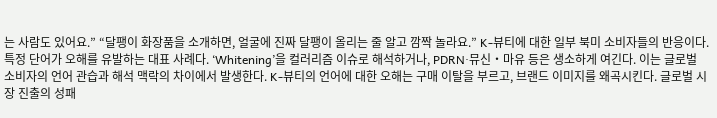는 사람도 있어요.” “달팽이 화장품을 소개하면, 얼굴에 진짜 달팽이 올리는 줄 알고 깜짝 놀라요.” K-뷰티에 대한 일부 북미 소비자들의 반응이다. 특정 단어가 오해를 유발하는 대표 사례다. ‘Whitening’을 컬러리즘 이슈로 해석하거나, PDRN‧뮤신‧마유 등은 생소하게 여긴다. 이는 글로벌 소비자의 언어 관습과 해석 맥락의 차이에서 발생한다. K-뷰티의 언어에 대한 오해는 구매 이탈을 부르고, 브랜드 이미지를 왜곡시킨다. 글로벌 시장 진출의 성패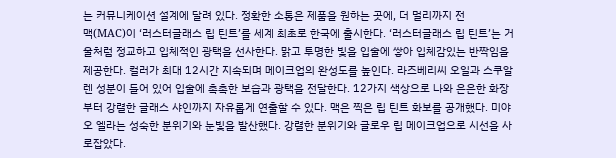는 커뮤니케이션 설계에 달려 있다. 정확한 소통은 제품을 원하는 곳에, 더 멀리까지 전
맥(MAC)이 ‘러스터글래스 립 틴트’를 세계 최초로 한국에 출시한다. ‘러스터글래스 립 틴트’는 거울처럼 정교하고 입체적인 광택을 선사한다. 맑고 투명한 빛을 입술에 쌓아 입체감있는 반짝임을 제공한다. 컬러가 최대 12시간 지속되며 메이크업의 완성도를 높인다. 라즈베리씨 오일과 스쿠알렌 성분이 들어 있어 입술에 촉촉한 보습과 광택을 전달한다. 12가지 색상으로 나와 은은한 화장부터 강렬한 글래스 샤인까지 자유롭게 연출할 수 있다. 맥은 찍은 립 틴트 화보를 공개했다. 미야오 엘라는 성숙한 분위기와 눈빛을 발산했다. 강렬한 분위기와 글로우 립 메이크업으로 시선을 사로잡았다.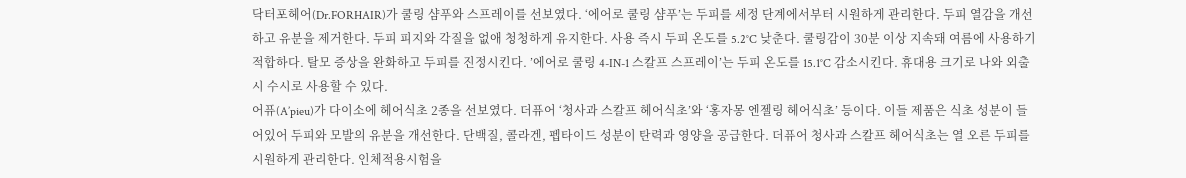닥터포헤어(Dr.FORHAIR)가 쿨링 샴푸와 스프레이를 선보였다. ‘에어로 쿨링 샴푸’는 두피를 세정 단계에서부터 시원하게 관리한다. 두피 열감을 개선하고 유분을 제거한다. 두피 피지와 각질을 없애 청청하게 유지한다. 사용 즉시 두피 온도를 5.2°C 낮춘다. 쿨링감이 30분 이상 지속돼 여름에 사용하기 적합하다. 탈모 증상을 완화하고 두피를 진정시킨다. ’에어로 쿨링 4-IN-1 스칼프 스프레이’는 두피 온도를 15.1°C 감소시킨다. 휴대용 크기로 나와 외출 시 수시로 사용할 수 있다.
어퓨(A’pieu)가 다이소에 헤어식초 2종을 선보였다. 더퓨어 ‘청사과 스칼프 헤어식초’와 ‘홍자몽 엔젤링 헤어식초’ 등이다. 이들 제품은 식초 성분이 들어있어 두피와 모발의 유분을 개선한다. 단백질, 콜라겐, 펩타이드 성분이 탄력과 영양을 공급한다. 더퓨어 청사과 스칼프 헤어식초는 열 오른 두피를 시원하게 관리한다. 인체적용시험을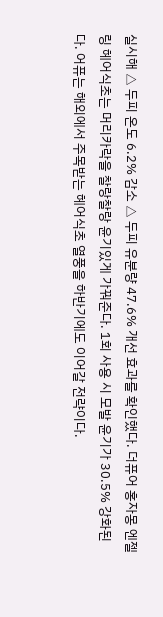실시해 △ 두피 온도 6.2% 감소 △ 두피 유분량 47.6% 개선 효과를 확인했다. 더퓨어 홍자몽 엔젤링 헤어식초는 머리카락을 찰랑찰랑 윤기있게 가꿔준다. 1회 사용 시 모발 윤기가 30.5% 강화된다. 어퓨는 해외에서 주목받는 헤어식초 열풍을 하반기에도 이어갈 전략이다.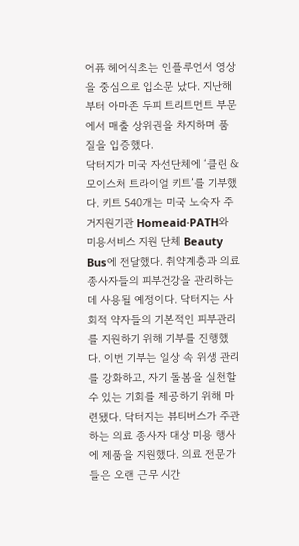어퓨 헤어식초는 인플루언서 영상을 중심으로 입소문 났다. 지난해부터 아마존 두피 트리트먼트 부문에서 매출 상위권을 차지하며 품질을 입증했다.
닥터지가 미국 자선단체에 ‘클린 & 모이스처 트라이얼 키트’를 기부했다. 키트 540개는 미국 노숙자 주거지원기관 Homeaid·PATH와 미용서비스 지원 단체 Beauty Bus에 전달했다. 취약계층과 의료 종사자들의 피부건강을 관리하는 데 사용될 예정이다. 닥터지는 사회적 약자들의 기본적인 피부관리를 지원하기 위해 기부를 진행했다. 이번 기부는 일상 속 위생 관리를 강화하고, 자기 돌봄을 실천할 수 있는 기회를 제공하기 위해 마련됐다. 닥터지는 뷰티버스가 주관하는 의료 종사자 대상 미용 행사에 제품을 지원했다. 의료 전문가들은 오랜 근무 시간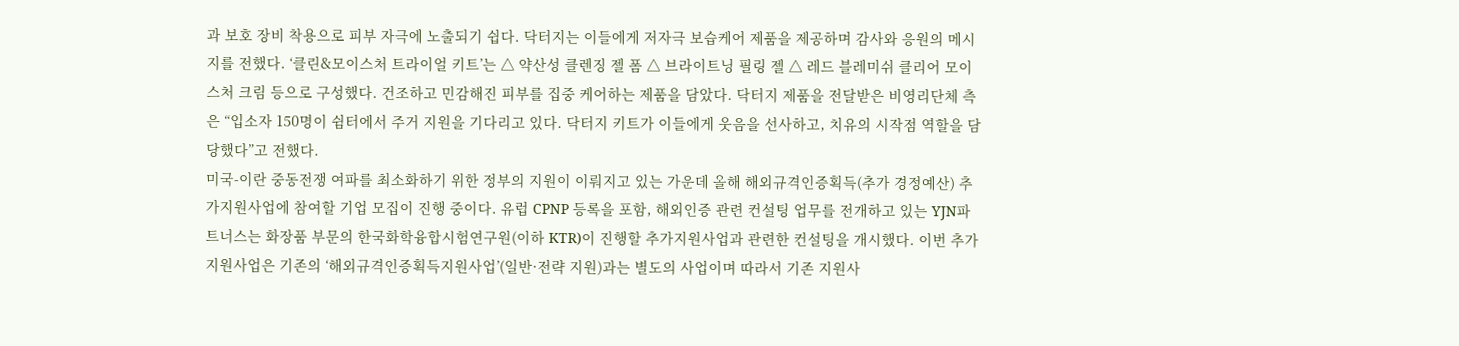과 보호 장비 착용으로 피부 자극에 노출되기 쉽다. 닥터지는 이들에게 저자극 보습케어 제품을 제공하며 감사와 응원의 메시지를 전했다. ‘클린&모이스처 트라이얼 키트’는 △ 약산성 클렌징 젤 폼 △ 브라이트닝 필링 젤 △ 레드 블레미쉬 클리어 모이스처 크림 등으로 구성했다. 건조하고 민감해진 피부를 집중 케어하는 제품을 담았다. 닥터지 제품을 전달받은 비영리단체 측은 “입소자 150명이 쉼터에서 주거 지원을 기다리고 있다. 닥터지 키트가 이들에게 웃음을 선사하고, 치유의 시작점 역할을 담당했다”고 전했다.
미국-이란 중동전쟁 여파를 최소화하기 위한 정부의 지원이 이뤄지고 있는 가운데 올해 해외규격인증획득(추가 경정예산) 추가지원사업에 참여할 기업 모집이 진행 중이다. 유럽 CPNP 등록을 포함, 해외인증 관련 컨설팅 업무를 전개하고 있는 YJN파트너스는 화장품 부문의 한국화학융합시험연구원(이하 KTR)이 진행할 추가지원사업과 관련한 컨설팅을 개시했다. 이번 추가지원사업은 기존의 ‘해외규격인증획득지원사업’(일반·전략 지원)과는 별도의 사업이며 따라서 기존 지원사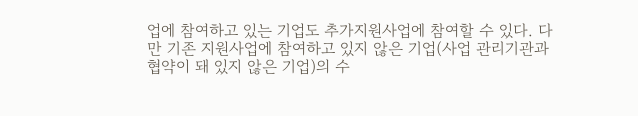업에 참여하고 있는 기업도 추가지원사업에 참여할 수 있다. 다만 기존 지원사업에 참여하고 있지 않은 기업(사업 관리기관과 협약이 돼 있지 않은 기업)의 수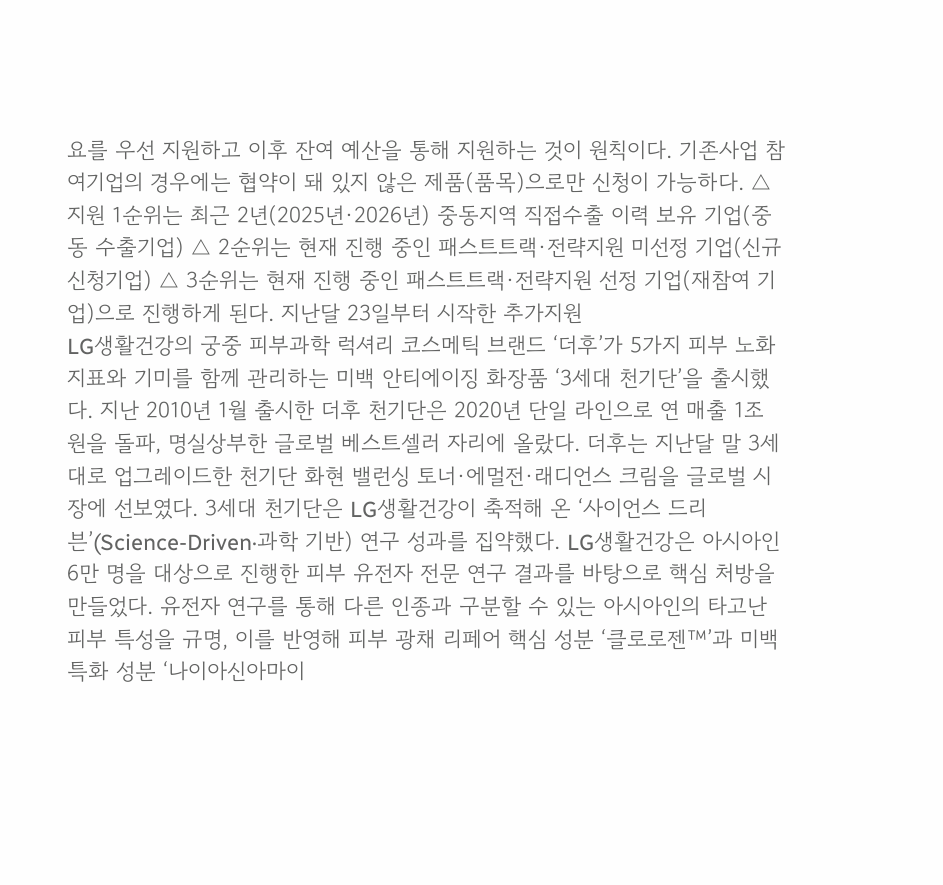요를 우선 지원하고 이후 잔여 예산을 통해 지원하는 것이 원칙이다. 기존사업 참여기업의 경우에는 협약이 돼 있지 않은 제품(품목)으로만 신청이 가능하다. △ 지원 1순위는 최근 2년(2025년·2026년) 중동지역 직접수출 이력 보유 기업(중동 수출기업) △ 2순위는 현재 진행 중인 패스트트랙·전략지원 미선정 기업(신규 신청기업) △ 3순위는 현재 진행 중인 패스트트랙·전략지원 선정 기업(재참여 기업)으로 진행하게 된다. 지난달 23일부터 시작한 추가지원
LG생활건강의 궁중 피부과학 럭셔리 코스메틱 브랜드 ‘더후’가 5가지 피부 노화 지표와 기미를 함께 관리하는 미백 안티에이징 화장품 ‘3세대 천기단’을 출시했다. 지난 2010년 1월 출시한 더후 천기단은 2020년 단일 라인으로 연 매출 1조 원을 돌파, 명실상부한 글로벌 베스트셀러 자리에 올랐다. 더후는 지난달 말 3세대로 업그레이드한 천기단 화현 밸런싱 토너·에멀전·래디언스 크림을 글로벌 시장에 선보였다. 3세대 천기단은 LG생활건강이 축적해 온 ‘사이언스 드리븐’(Science-Driven·과학 기반) 연구 성과를 집약했다. LG생활건강은 아시아인 6만 명을 대상으로 진행한 피부 유전자 전문 연구 결과를 바탕으로 핵심 처방을 만들었다. 유전자 연구를 통해 다른 인종과 구분할 수 있는 아시아인의 타고난 피부 특성을 규명, 이를 반영해 피부 광채 리페어 핵심 성분 ‘클로로젠™’과 미백 특화 성분 ‘나이아신아마이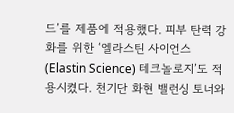드’를 제품에 적용했다. 피부 탄력 강화를 위한 ‘엘라스틴 사이언스(Elastin Science) 테크놀로지’도 적용시켰다. 천기단 화현 밸런싱 토너와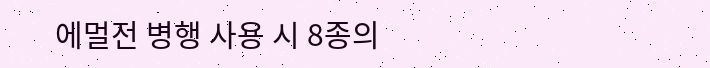에멀전 병행 사용 시 8종의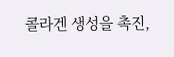콜라겐 생성을 촉진,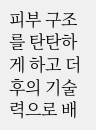피부 구조를 탄탄하게 하고 더후의 기술력으로 배